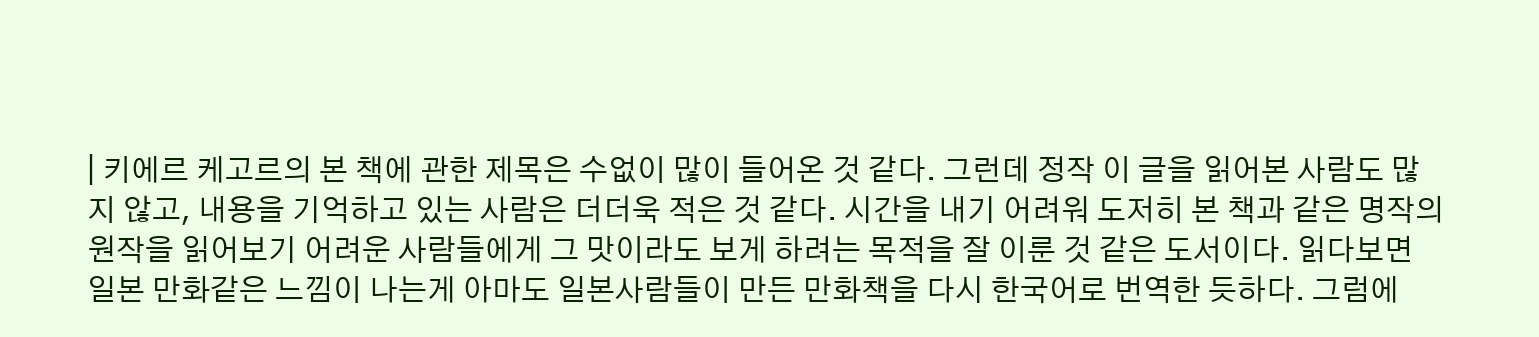| 키에르 케고르의 본 책에 관한 제목은 수없이 많이 들어온 것 같다. 그런데 정작 이 글을 읽어본 사람도 많지 않고, 내용을 기억하고 있는 사람은 더더욱 적은 것 같다. 시간을 내기 어려워 도저히 본 책과 같은 명작의 원작을 읽어보기 어려운 사람들에게 그 맛이라도 보게 하려는 목적을 잘 이룬 것 같은 도서이다. 읽다보면 일본 만화같은 느낌이 나는게 아마도 일본사람들이 만든 만화책을 다시 한국어로 번역한 듯하다. 그럼에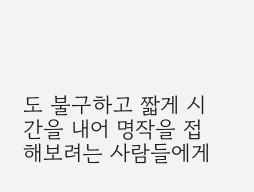도 불구하고 짧게 시간을 내어 명작을 접해보려는 사람들에게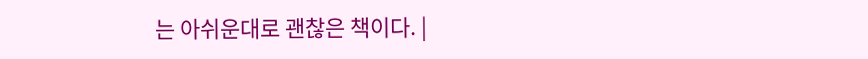는 아쉬운대로 괜찮은 책이다. |